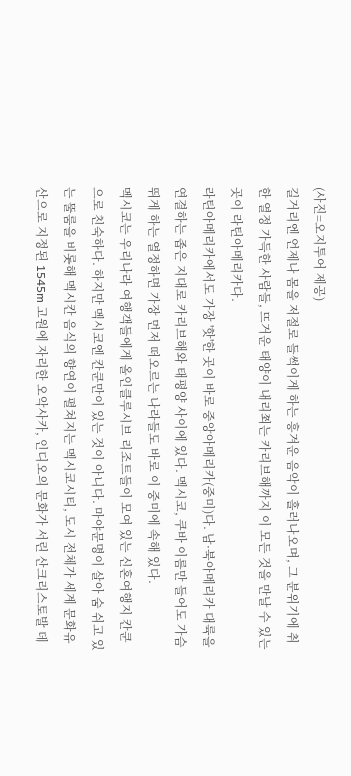(사진=오지투어 제공)
길거리엔 언제나 몸을 저절로 들썩이게 하는 흥겨운 음악이 흘러나오며, 그 분위기에 취한 열정 가득한 사람들, 뜨거운 태양이 내리쬐는 카리브해까지 이 모든 것을 만날 수 있는 곳이 라틴아메리카다.
라틴아메리카에서도 가장 '핫'한 곳이 바로 중앙아메리카(중미)다. 남·북아메리카 대륙을 연결하는 좁은 지대로 카리브해와 태평양 사이에 있다. 멕시코, 쿠바 이름만 들어도 가슴 뛰게 하는 열정하면 가장 먼저 떠오르는 나라들도 바로 이 중미에 속해 있다.
멕시코는 우리나라 여행객들에게 올인클루시브 리조트들이 모여 있는 신혼여행지 칸쿤으로 친숙하다. 하지만 멕시코엔 칸쿤만이 있는 것이 아니다. 마야문명이 살아 숨 쉬고 있는 뚤룸을 비롯해 멕시칸 음식의 향연이 펼쳐지는 멕시코시티, 도시 전체가 세계 문화유산으로 지정된 1545m 고원에 자리한 오악사카, 인디오의 문화가 서린 산크리스토발 데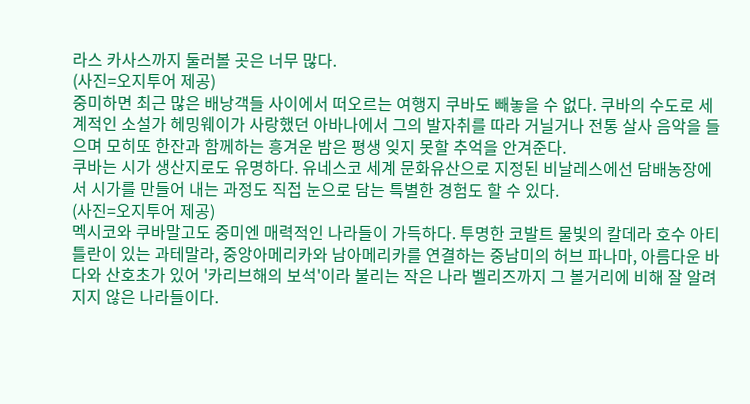라스 카사스까지 둘러볼 곳은 너무 많다.
(사진=오지투어 제공)
중미하면 최근 많은 배낭객들 사이에서 떠오르는 여행지 쿠바도 빼놓을 수 없다. 쿠바의 수도로 세계적인 소설가 헤밍웨이가 사랑했던 아바나에서 그의 발자취를 따라 거닐거나 전통 살사 음악을 들으며 모히또 한잔과 함께하는 흥겨운 밤은 평생 잊지 못할 추억을 안겨준다.
쿠바는 시가 생산지로도 유명하다. 유네스코 세계 문화유산으로 지정된 비날레스에선 담배농장에서 시가를 만들어 내는 과정도 직접 눈으로 담는 특별한 경험도 할 수 있다.
(사진=오지투어 제공)
멕시코와 쿠바말고도 중미엔 매력적인 나라들이 가득하다. 투명한 코발트 물빛의 칼데라 호수 아티틀란이 있는 과테말라, 중앙아메리카와 남아메리카를 연결하는 중남미의 허브 파나마, 아름다운 바다와 산호초가 있어 '카리브해의 보석'이라 불리는 작은 나라 벨리즈까지 그 볼거리에 비해 잘 알려지지 않은 나라들이다.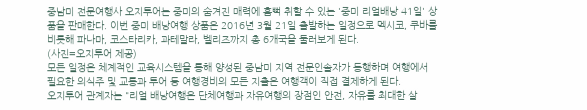중남미 전문여행사 오지투어는 중미의 숨겨진 매력에 흠뻑 취할 수 있는 '중미 리얼배낭 41일' 상품을 판매한다. 이번 중미 배낭여행 상품은 2016년 3월 21일 출발하는 일정으로 멕시코, 쿠바를 비롯해 파나마, 코스타리카, 과테말라, 벨리즈까지 총 6개국을 둘러보게 된다.
(사진=오지투어 제공)
모든 일정은 체계적인 교육시스템을 통해 양성된 중남미 지역 전문인솔자가 동행하며 여행에서 필요한 의식주 및 교통과 투어 등 여행경비의 모든 지출은 여행객이 직접 결제하게 된다.
오지투어 관계자는 "리얼 배낭여행은 단체여행과 자유여행의 장점인 안전, 자유를 최대한 살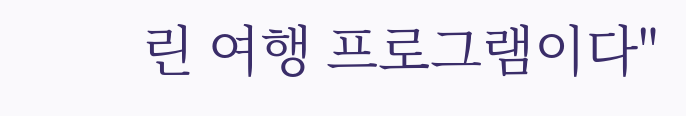린 여행 프로그램이다"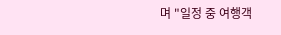며 "일정 중 여행객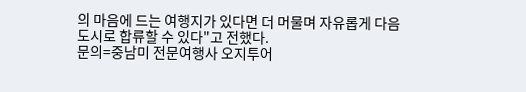의 마음에 드는 여행지가 있다면 더 머물며 자유롭게 다음 도시로 합류할 수 있다"고 전했다.
문의=중남미 전문여행사 오지투어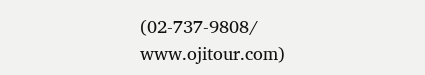(02-737-9808/
www.ojitour.com)